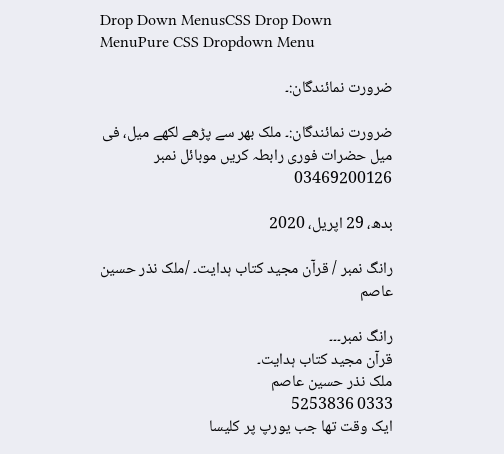Drop Down MenusCSS Drop Down MenuPure CSS Dropdown Menu

ضرورت نمائندگان:۔

ضرورت نمائندگان:۔ ملک بھر سے پڑھے لکھے میل، فی میل حضرات فوری رابطہ کریں موبائل نمبر 03469200126

بدھ، 29 اپریل، 2020

رانگ نمبر / قرآن مجید کتاب ہدایت۔ /ملک نذر حسین عاصم

رانگ نمبر۔۔۔
قرآن مجید کتاب ہدایت۔
ملک نذر حسین عاصم
0333 5253836
ایک وقت تھا جب یورپ پر کلیسا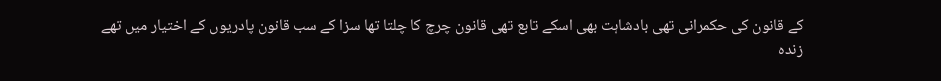کے قانون کی حکمرانی تھی بادشاہت بھی اسکے تابع تھی قانون چرچ کا چلتا تھا سزا کے سب قانون پادریوں کے اختیار میں تھے زندہ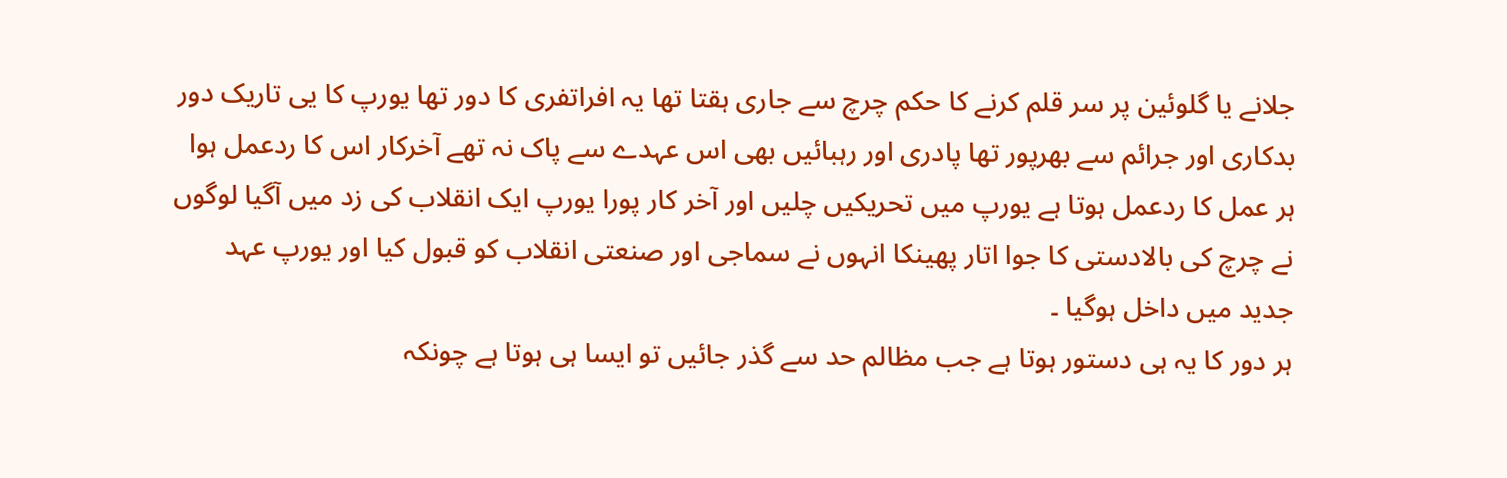جلانے یا گلوئین پر سر قلم کرنے کا حکم چرچ سے جاری ہقتا تھا یہ افراتفری کا دور تھا یورپ کا یی تاریک دور بدکاری اور جرائم سے بھرپور تھا پادری اور رہبائیں بھی اس عہدے سے پاک نہ تھے آخرکار اس کا ردعمل ہوا ہر عمل کا ردعمل ہوتا ہے یورپ میں تحریکیں چلیں اور آخر کار پورا یورپ ایک انقلاب کی زد میں آگیا لوگوں نے چرچ کی بالادستی کا جوا اتار پھینکا انہوں نے سماجی اور صنعتی انقلاب کو قبول کیا اور یورپ عہد جدید میں داخل ہوگیا ۔
ہر دور کا یہ ہی دستور ہوتا ہے جب مظالم حد سے گذر جائیں تو ایسا ہی ہوتا ہے چونکہ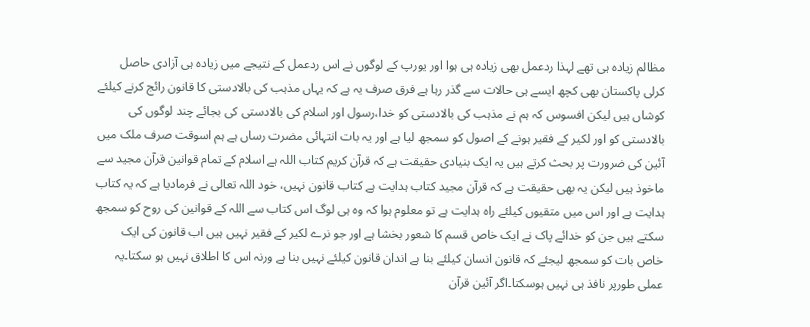مظالم زیادہ ہی تھے لہذا ردعمل بھی زیادہ ہی ہوا اور یورپ کے لوگوں نے اس ردعمل کے نتیجے میں زیادہ ہی آزادی حاصل کرلی پاکستان بھی کچھ ایسے ہی حالات سے گذر رہا ہے فرق صرف یہ ہے کہ یہاں مذہب کی بالادستی کا قانون رائج کرنے کیلئے کوشاں ہیں لیکن افسوس کہ ہم نے مذہب کی بالادستی کو خدا،رسول اور اسلام کی بالادستی کی بجائے چند لوگوں کی بالادستی کو اور لکیر کے فقیر ہونے کے اصول کو سمجھ لیا ہے اور یہ بات انتہائی مضرت رساں ہے ہم اسوقت صرف ملک میں آئین کی ضرورت پر بحث کرتے ہیں یہ ایک بنیادی حقیقت ہے کہ قرآن کریم کتاب اللہ ہے اسلام کے تمام قوانین قرآن مجید سے ماخوذ ہیں لیکن یہ بھی حقیقت ہے کہ قرآن مجید کتاب ہدایت ہے کتاب قانون نہیں، خود اللہ تعالی نے فرمادیا ہے کہ یہ کتاب ہدایت ہے اور اس میں متقیوں کیلئے راہ ہدایت ہے تو معلوم ہوا کہ وہ ہی لوگ اس کتاب سے اللہ کے قوانین کی روح کو سمجھ سکتے ہیں جن کو خدائے پاک نے ایک خاص قسم کا شعور بخشا ہے اور جو نرے لکیر کے فقیر نہیں ہیں اب قانون کی ایک خاص بات کو سمجھ لیجئے کہ قانون انسان کیلئے بنا ہے اندان قانون کیلئے نہیں بنا ہے ورنہ اس کا اطلاق نہیں ہو سکتا۔یہ عملی طورپر نافذ ہی نہیں ہوسکتا۔اگر آئین قرآن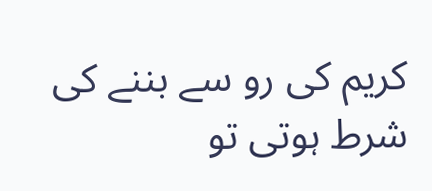کریم کی رو سے بننے کی شرط ہوتی تو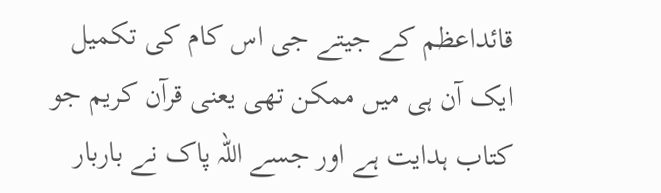قائداعظم کے جیتے جی اس کام کی تکمیل ایک آن ہی میں ممکن تھی یعنی قرآن کریم جو کتاب ہدایت ہے اور جسے اللہ پاک نے باربار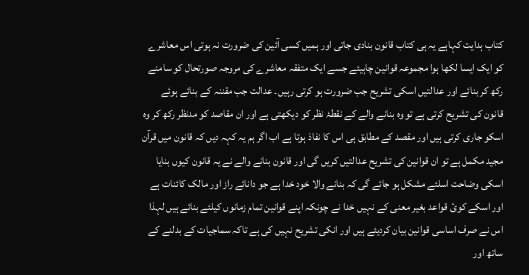کتاب ہدایت کہاہے یہ ہی کتاب قانون بنادی جاتی اور ہمیں کسی آئین کی ضرورت نہ ہوتی اس معاشرے کو ایک ایسا لکھا ہوا مجموعہ قوانین چاہیئے جسے ایک متفقہ معاشرے کی مروجہ صورتحال کو سامنے رکھ کر بنائے اور عدالتیں اسکی تشریح جب ضرورت ہو کرتی رہیں۔ عدالت جب مقننہ کے بنائے ہوئے قانون کی تشریح کرتی ہے تو وہ بنانے والے کے نقطۂ نظر کو دیکھتی ہے اور ان مقاصد کو مدنظر رکھ کر وہ اسکو جاری کرتی ہیں اور مقصد کے مطابق ہی اس کا نفاذ ہوتا ہے اب اگر ہم یہ کہہ دیں کہ قانون میں قرآن مجید مکمل ہے تو ان قوانین کی تشریح عدالتیں کریں گی اور قانون بنانے والے نے یہ قانون کیوں بنایا اسکی وضاحت اسلئے مشکل ہو جائے گی کہ بنانے والا خود خدا ہے جو دانائے راز اور مالک کائنات ہے اور اسکے کوئ قواعد بغیر معنی کے نہیں خدا نے چونکہ اپنے قوانین تمام زمانوں کیلئے بنائے ہیں لہذا اس نے صرف اساسی قوانین بیان کردیئے ہیں اور انکی تشریح نہیں کی ہے تاکہ سماجیات کے بدلنے کے ساتھ اور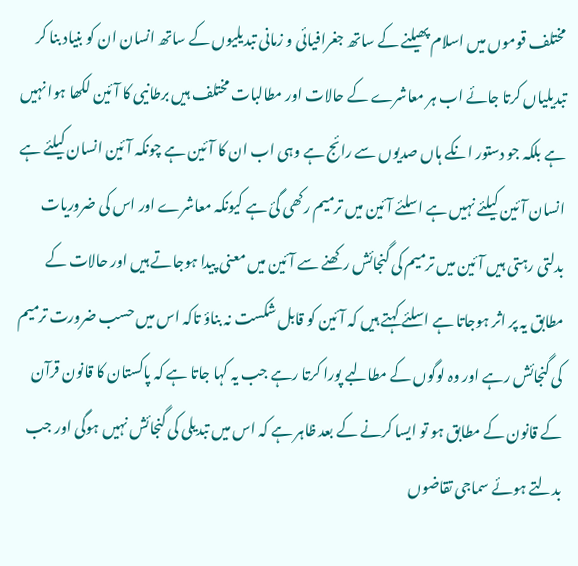مختلف قوموں میں اسلام پھیلنے کے ساتھ جغرافیائی و زمانی تبدیلیوں کے ساتھ انسان ان کو بنیاد بنا کر تبدیلیاں کرتا جائے اب ہر معاشرے کے حالات اور مطالبات مختلف ہیں برطانیی کا آئین لکھا ہوا نہیں ہے بلکہ جو دستور انکے ہاں صدیوں سے رائج ہے وہی اب ان کا آئین ہے چونکہ آئین انسان کیلئے ہے انسان آئین کیلئے نہیں ہے اسلئے آئین میں ترمیم رکھی گئ ہے کیونکہ معاشرے اور اس کی ضروریات بدلتی رہتی ہیں آئین میں ترمیم کی گنجائش رکھنے سے آئین میں معنی پیدا ہوجاتے ہیں اور حالات کے مطابق یہ پر اثر ہوجاتا ہے اسلئے کہتے ہیں کہ آئین کو قابل شکست نہ بناؤ تاکہ اس میں حسب ضرورت ترمیم کی گنجائش رہے اور وہ لوگوں کے مطالبے پورا کرتا رہے جب یہ کہا جاتا ہے کہ پاکستان کا قانون قرآن کے قانون کے مطابق ہو تو ایسا کرنے کے بعد ظاہر ہے کہ اس میں تبدیلی کی گنجائش نہیں ہوگی اور جب بدلتے ہوئے سماجی تقاضوں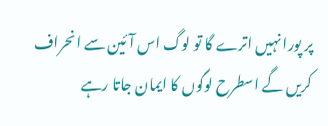پر پورا نہیں اترے گا تو لوگ اس آئین سے انحراف کریں گے اسطرح لوگوں کا ایمان جاتا رہے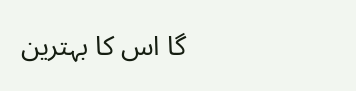گا اس کا بہترین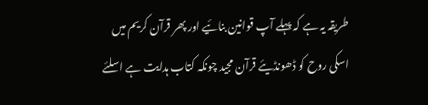طریقہ یہ ہے کہ پہلے آپ قوانین بنائیے اور پھر قرآن کریم میں اسکی روح کو ڈھونڈیئے قرآن مجید چونکہ کتاب ہدایت ہے اسلئے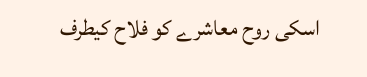اسکی روح معاشرے کو فلاح کیطرف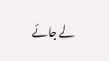لے جائے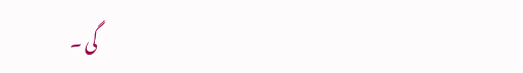گی ۔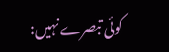کوئی تبصرے نہیں: